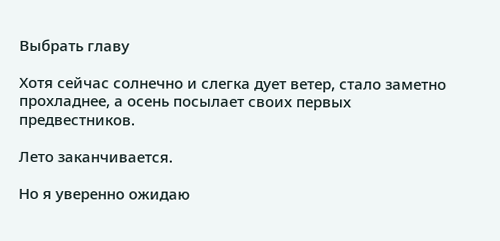Выбрать главу

Хотя сейчас солнечно и слегка дует ветер, стало заметно прохладнее, а осень посылает своих первых предвестников.

Лето заканчивается.

Но я уверенно ожидаю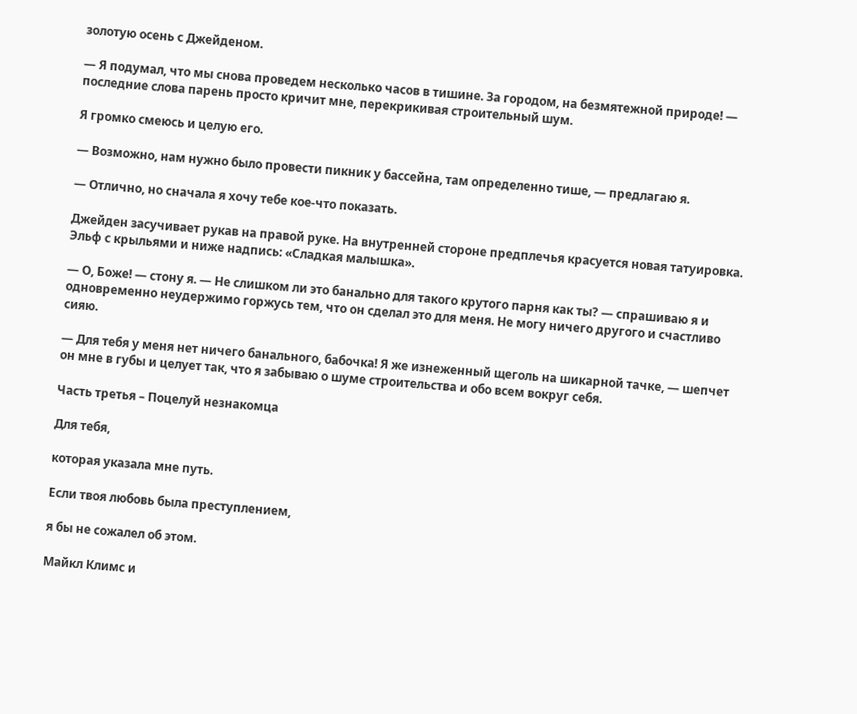золотую осень с Джейденом.

— Я подумал, что мы снова проведем несколько часов в тишине. За городом, на безмятежной природе! — последние слова парень просто кричит мне, перекрикивая строительный шум.

Я громко смеюсь и целую его.

— Возможно, нам нужно было провести пикник у бассейна, там определенно тише, — предлагаю я.

— Отлично, но сначала я хочу тебе кое-что показать.

Джейден засучивает рукав на правой руке. На внутренней стороне предплечья красуется новая татуировка. Эльф с крыльями и ниже надпись: «Сладкая малышка».

— О, Боже! — стону я. — Не слишком ли это банально для такого крутого парня как ты? — спрашиваю я и одновременно неудержимо горжусь тем, что он сделал это для меня. Не могу ничего другого и счастливо сияю.

— Для тебя у меня нет ничего банального, бабочка! Я же изнеженный щеголь на шикарной тачке, — шепчет он мне в губы и целует так, что я забываю о шуме строительства и обо всем вокруг себя.

Часть третья – Поцелуй незнакомца

Для тебя,

которая указала мне путь.

Если твоя любовь была преступлением,

я бы не сожалел об этом.

Майкл Климс и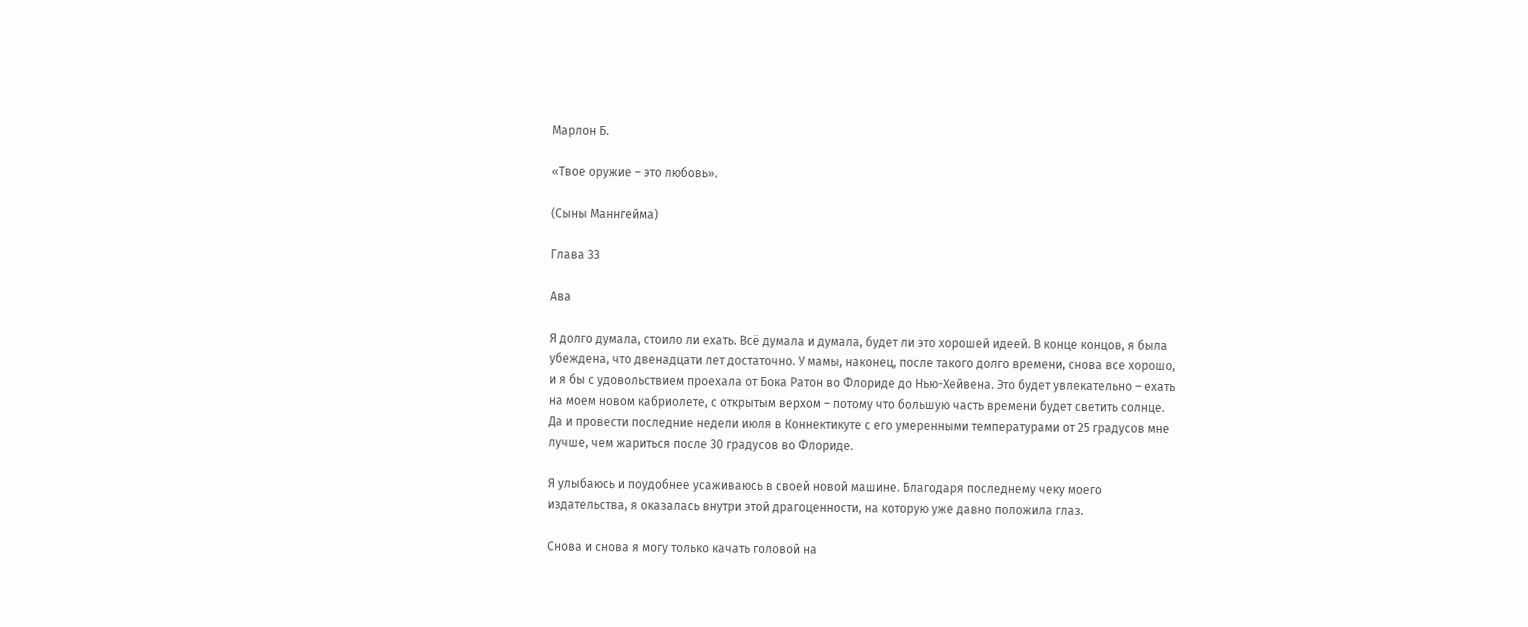Марлон Б.

«Твое оружие – это любовь».

(Сыны Маннгейма)

Глава 33

Ава

Я долго думала, стоило ли ехать. Всё думала и думала, будет ли это хорошей идеей. В конце концов, я была убеждена, что двенадцати лет достаточно. У мамы, наконец, после такого долго времени, снова все хорошо, и я бы с удовольствием проехала от Бока Ратон во Флориде до Нью-Хейвена. Это будет увлекательно – ехать на моем новом кабриолете, с открытым верхом – потому что большую часть времени будет светить солнце. Да и провести последние недели июля в Коннектикуте с его умеренными температурами от 25 градусов мне лучше, чем жариться после 30 градусов во Флориде.

Я улыбаюсь и поудобнее усаживаюсь в своей новой машине. Благодаря последнему чеку моего издательства, я оказалась внутри этой драгоценности, на которую уже давно положила глаз.

Снова и снова я могу только качать головой на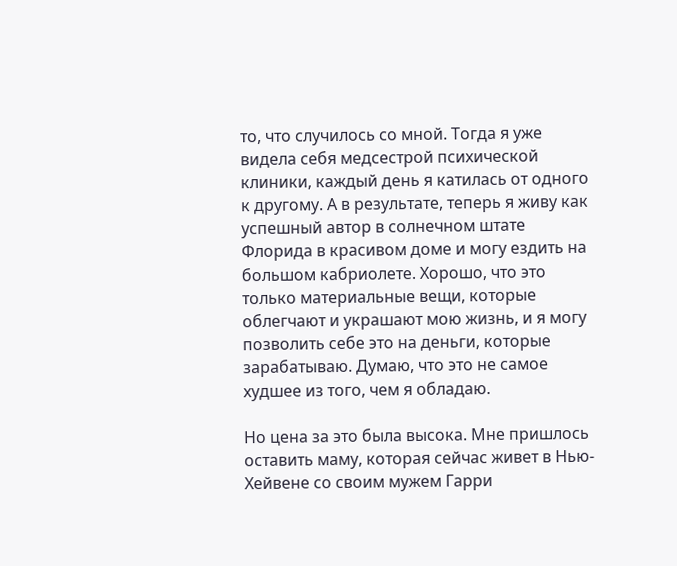то, что случилось со мной. Тогда я уже видела себя медсестрой психической клиники, каждый день я катилась от одного к другому. А в результате, теперь я живу как успешный автор в солнечном штате Флорида в красивом доме и могу ездить на большом кабриолете. Хорошо, что это только материальные вещи, которые облегчают и украшают мою жизнь, и я могу позволить себе это на деньги, которые зарабатываю. Думаю, что это не самое худшее из того, чем я обладаю.

Но цена за это была высока. Мне пришлось оставить маму, которая сейчас живет в Нью-Хейвене со своим мужем Гарри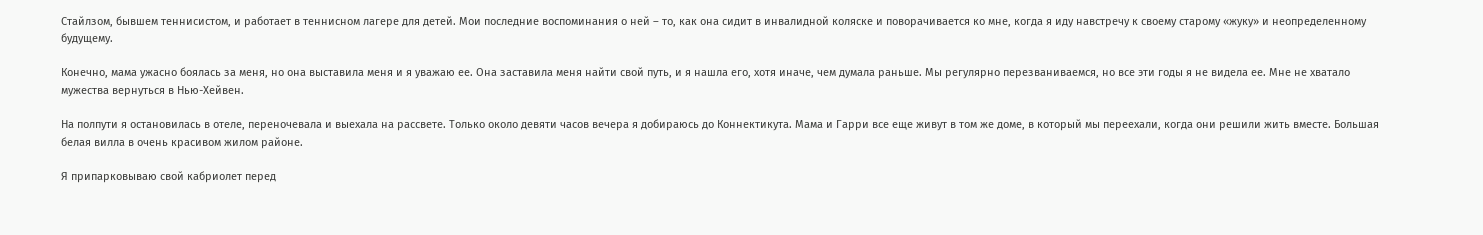Стайлзом, бывшем теннисистом, и работает в теннисном лагере для детей. Мои последние воспоминания о ней – то, как она сидит в инвалидной коляске и поворачивается ко мне, когда я иду навстречу к своему старому «жуку» и неопределенному будущему.

Конечно, мама ужасно боялась за меня, но она выставила меня и я уважаю ее. Она заставила меня найти свой путь, и я нашла его, хотя иначе, чем думала раньше. Мы регулярно перезваниваемся, но все эти годы я не видела ее. Мне не хватало мужества вернуться в Нью-Хейвен.

На полпути я остановилась в отеле, переночевала и выехала на рассвете. Только около девяти часов вечера я добираюсь до Коннектикута. Мама и Гарри все еще живут в том же доме, в который мы переехали, когда они решили жить вместе. Большая белая вилла в очень красивом жилом районе.

Я припарковываю свой кабриолет перед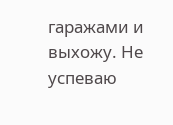гаражами и выхожу. Не успеваю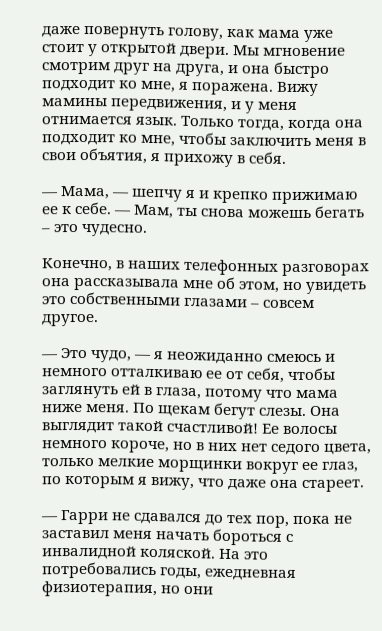даже повернуть голову, как мама уже стоит у открытой двери. Мы мгновение смотрим друг на друга, и она быстро подходит ко мне, я поражена. Вижу мамины передвижения, и у меня отнимается язык. Только тогда, когда она подходит ко мне, чтобы заключить меня в свои объятия, я прихожу в себя.

— Мама, — шепчу я и крепко прижимаю ее к себе. — Мам, ты снова можешь бегать – это чудесно.

Конечно, в наших телефонных разговорах она рассказывала мне об этом, но увидеть это собственными глазами – совсем другое.

— Это чудо, — я неожиданно смеюсь и немного отталкиваю ее от себя, чтобы заглянуть ей в глаза, потому что мама ниже меня. По щекам бегут слезы. Она выглядит такой счастливой! Ее волосы немного короче, но в них нет седого цвета, только мелкие морщинки вокруг ее глаз, по которым я вижу, что даже она стареет.

— Гарри не сдавался до тех пор, пока не заставил меня начать бороться с инвалидной коляской. На это потребовались годы, ежедневная физиотерапия, но они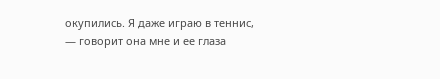окупились. Я даже играю в теннис, — говорит она мне и ее глаза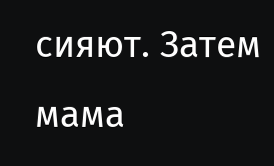сияют. Затем мама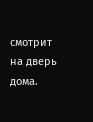смотрит на дверь дома.